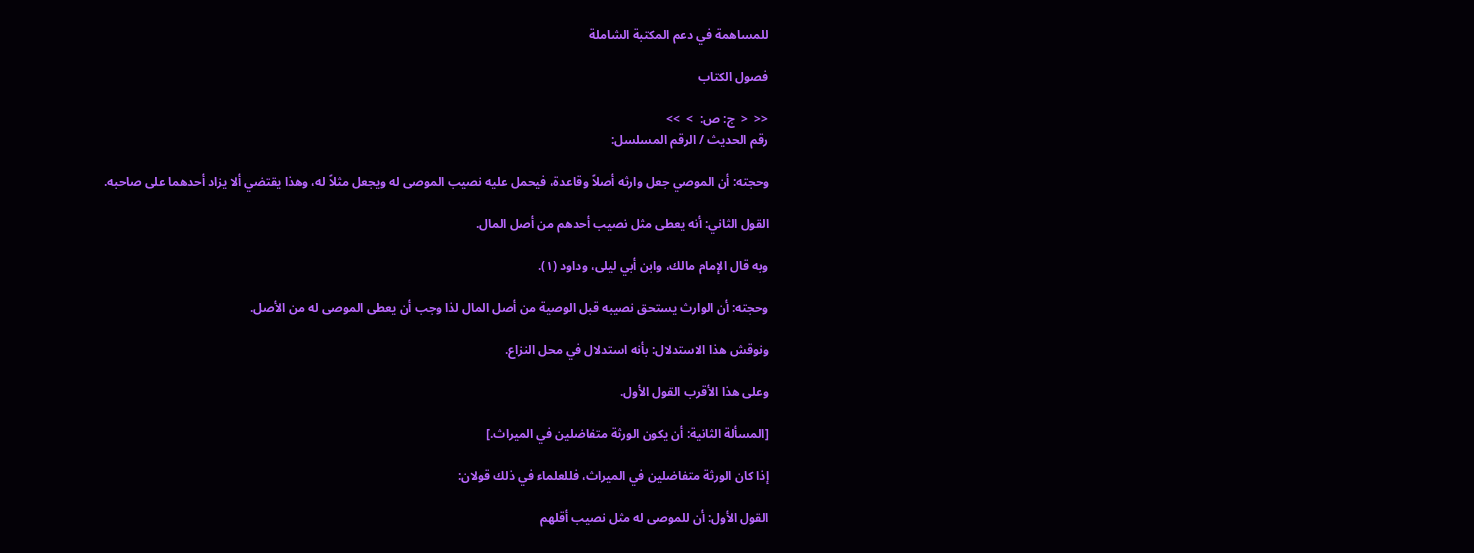للمساهمة في دعم المكتبة الشاملة

فصول الكتاب

<<  <  ج: ص:  >  >>
رقم الحديث / الرقم المسلسل:

وحجته: أن الموصي جعل وارثه أصلاً وقاعدة، فيحمل عليه نصيب الموصى له ويجعل مثلاً له، وهذا يقتضي ألا يزاد أحدهما على صاحبه.

القول الثاني: أنه يعطى مثل نصيب أحدهم من أصل المال.

وبه قال الإمام مالك، وابن أبي ليلى، وداود (١).

وحجته: أن الوارث يستحق نصيبه قبل الوصية من أصل المال لذا وجب أن يعطى الموصى له من الأصل.

ونوقش هذا الاستدلال: بأنه استدلال في محل النزاع.

وعلى هذا الأقرب القول الأول.

[المسألة الثانية: أن يكون الورثة متفاضلين في الميراث.]

إذا كان الورثة متفاضلين في الميراث، فللعلماء في ذلك قولان:

القول الأول: أن للموصى له مثل نصيب أقلهم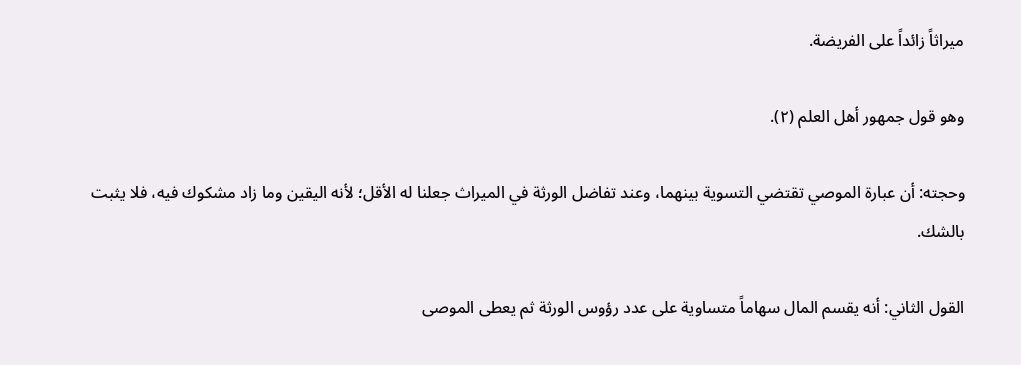ميراثاً زائداً على الفريضة.

وهو قول جمهور أهل العلم (٢).

وحجته: أن عبارة الموصي تقتضي التسوية بينهما، وعند تفاضل الورثة في الميراث جعلنا له الأقل؛ لأنه اليقين وما زاد مشكوك فيه، فلا يثبت بالشك.

القول الثاني: أنه يقسم المال سهاماً متساوية على عدد رؤوس الورثة ثم يعطى الموصى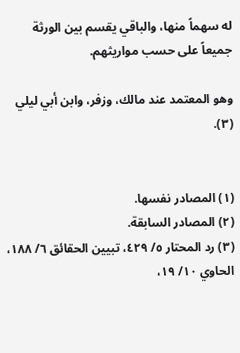له سهماً منها، والباقي يقسم بين الورثة جميعاً على حسب مواريثهم.

وهو المعتمد عند مالك، وزفر، وابن أبي ليلي (٣).


(١) المصادر نفسها.
(٢) المصادر السابقة.
(٣) رد المحتار ٥/ ٤٢٩، تبيين الحقائق ٦/ ١٨٨، الحاوي ١٠/ ١٩،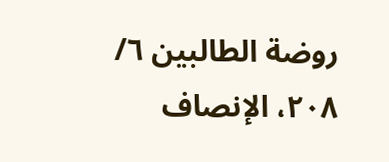روضة الطالبين ٦/ ٢٠٨، الإنصاف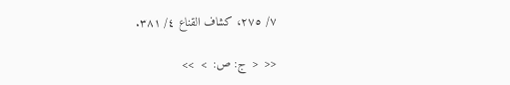٧/ ٢٧٥، كشاف القناع ٤/ ٣٨١.

<<  <  ج: ص:  >  >>